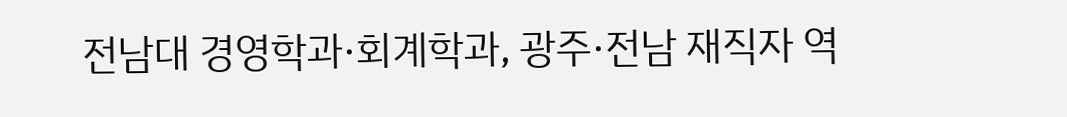전남대 경영학과·회계학과, 광주·전남 재직자 역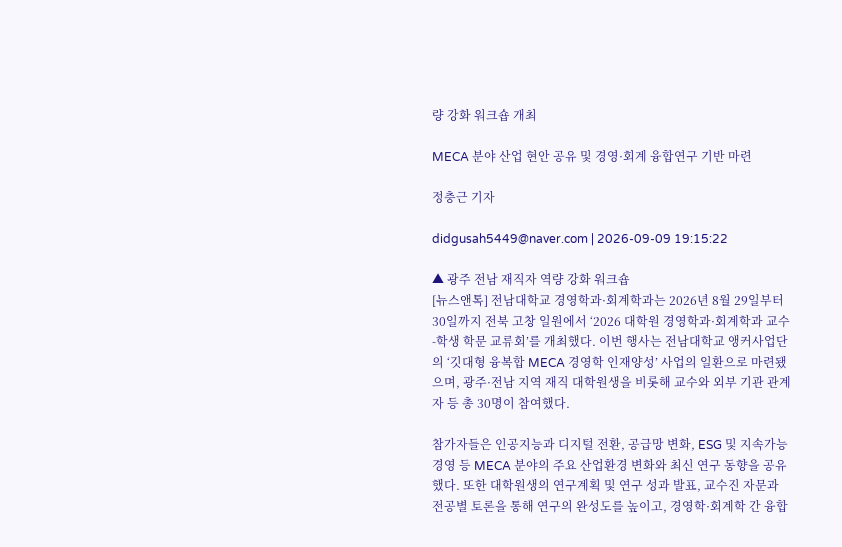량 강화 워크숍 개최

MECA 분야 산업 현안 공유 및 경영·회계 융합연구 기반 마련

정충근 기자

didgusah5449@naver.com | 2026-09-09 19:15:22

▲ 광주 전남 재직자 역량 강화 워크숍
[뉴스앤톡] 전남대학교 경영학과·회계학과는 2026년 8월 29일부터 30일까지 전북 고창 일원에서 ‘2026 대학원 경영학과·회계학과 교수-학생 학문 교류회’를 개최했다. 이번 행사는 전남대학교 앵커사업단의 ‘깃대형 융복합 MECA 경영학 인재양성’ 사업의 일환으로 마련됐으며, 광주·전남 지역 재직 대학원생을 비롯해 교수와 외부 기관 관계자 등 총 30명이 참여했다.

참가자들은 인공지능과 디지털 전환, 공급망 변화, ESG 및 지속가능경영 등 MECA 분야의 주요 산업환경 변화와 최신 연구 동향을 공유했다. 또한 대학원생의 연구계획 및 연구 성과 발표, 교수진 자문과 전공별 토론을 통해 연구의 완성도를 높이고, 경영학·회계학 간 융합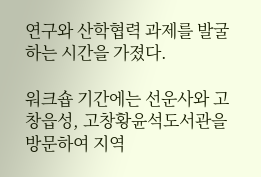연구와 산학협력 과제를 발굴하는 시간을 가졌다.

워크숍 기간에는 선운사와 고창읍성, 고창황윤석도서관을 방문하여 지역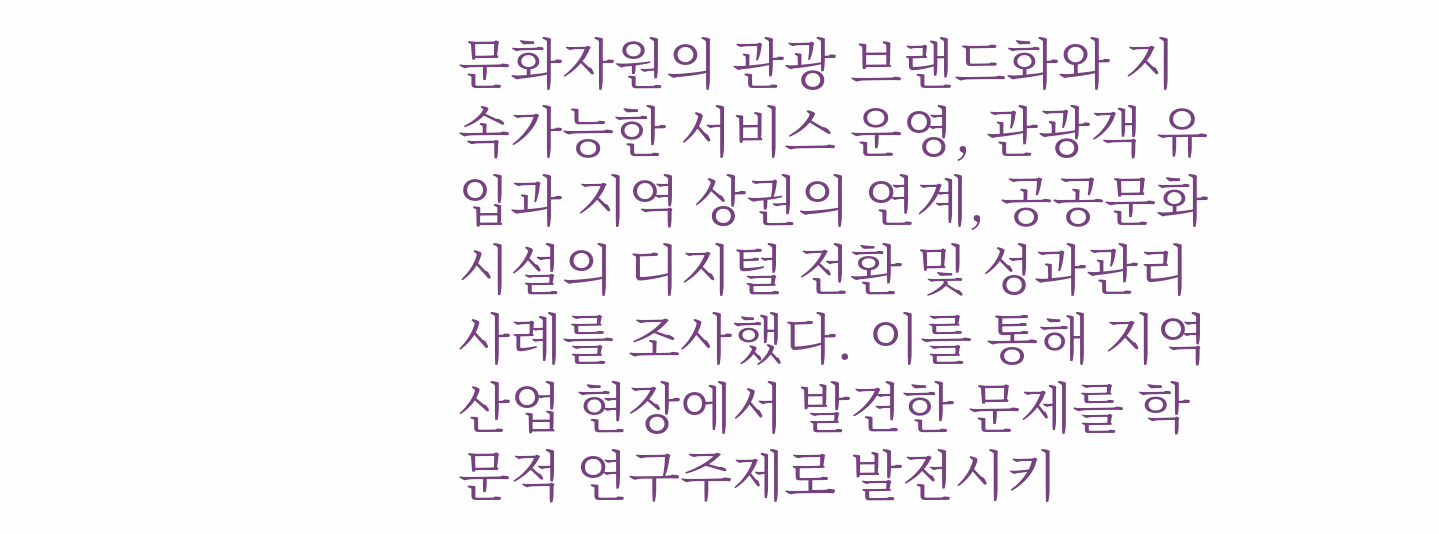문화자원의 관광 브랜드화와 지속가능한 서비스 운영, 관광객 유입과 지역 상권의 연계, 공공문화시설의 디지털 전환 및 성과관리 사례를 조사했다. 이를 통해 지역 산업 현장에서 발견한 문제를 학문적 연구주제로 발전시키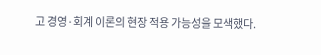고 경영·회계 이론의 현장 적용 가능성을 모색했다.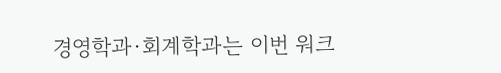경영학과·회계학과는 이번 워크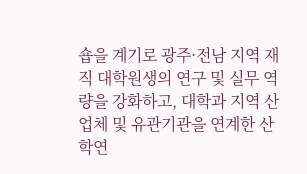숍을 계기로 광주·전남 지역 재직 대학원생의 연구 및 실무 역량을 강화하고, 대학과 지역 산업체 및 유관기관을 연계한 산학연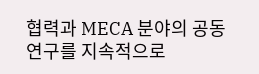협력과 MECA 분야의 공동연구를 지속적으로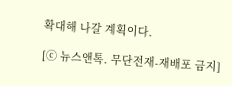확대해 나갈 계획이다.

[ⓒ 뉴스앤톡. 무단전재-재배포 금지]